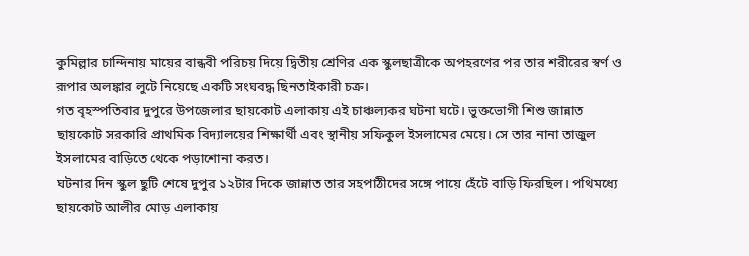কুমিল্লার চান্দিনায় মায়ের বান্ধবী পরিচয় দিয়ে দ্বিতীয় শ্রেণির এক স্কুলছাত্রীকে অপহরণের পর তার শরীরের স্বর্ণ ও রূপার অলঙ্কার লুটে নিয়েছে একটি সংঘবদ্ধ ছিনতাইকারী চক্র।
গত বৃহস্পতিবার দুপুরে উপজেলার ছায়কোট এলাকায় এই চাঞ্চল্যকর ঘটনা ঘটে। ভুক্তভোগী শিশু জান্নাত ছায়কোট সরকারি প্রাথমিক বিদ্যালয়ের শিক্ষার্থী এবং স্থানীয় সফিকুল ইসলামের মেয়ে। সে তার নানা তাজুল ইসলামের বাড়িতে থেকে পড়াশোনা করত।
ঘটনার দিন স্কুল ছুটি শেষে দুপুর ১২টার দিকে জান্নাত তার সহপাঠীদের সঙ্গে পায়ে হেঁটে বাড়ি ফিরছিল। পথিমধ্যে ছায়কোট আলীর মোড় এলাকায়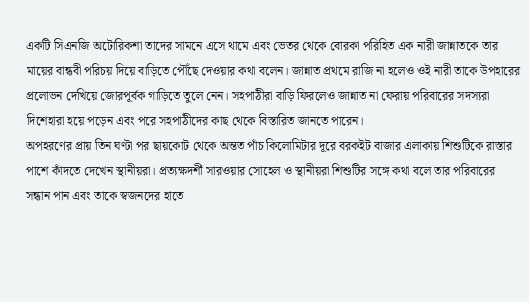একটি সিএনজি অটোরিকশা তাদের সামনে এসে থামে এবং ভেতর থেকে বোরকা পরিহিত এক নারী জান্নাতকে তার মায়ের বান্ধবী পরিচয় দিয়ে বাড়িতে পৌঁছে দেওয়ার কথা বলেন। জান্নাত প্রথমে রাজি না হলেও ওই নারী তাকে উপহারের প্রলোভন দেখিয়ে জোরপূর্বক গাড়িতে তুলে নেন। সহপাঠীরা বাড়ি ফিরলেও জান্নাত না ফেরায় পরিবারের সদস্যরা দিশেহারা হয়ে পড়েন এবং পরে সহপাঠীদের কাছ থেকে বিস্তারিত জানতে পারেন।
অপহরণের প্রায় তিন ঘণ্টা পর ছায়কোট থেকে অন্তত পাঁচ কিলোমিটার দূরে বরকইট বাজার এলাকায় শিশুটিকে রাস্তার পাশে কাঁদতে দেখেন স্থানীয়রা। প্রত্যক্ষদর্শী সারওয়ার সোহেল ও স্থানীয়রা শিশুটির সঙ্গে কথা বলে তার পরিবারের সন্ধান পান এবং তাকে স্বজনদের হাতে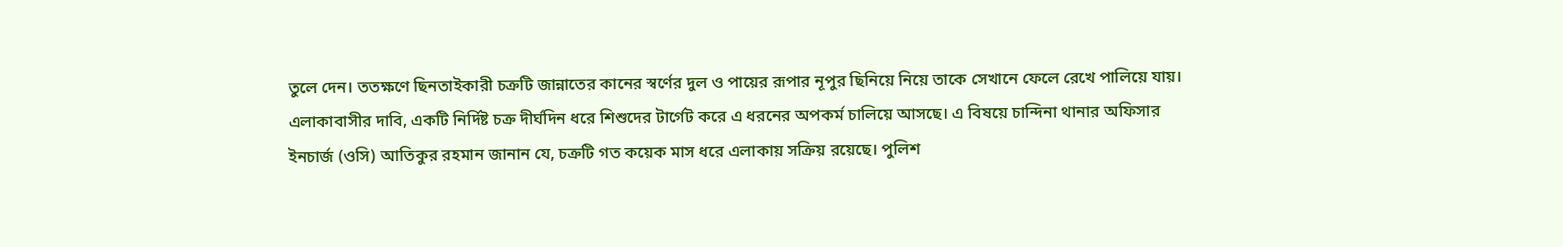তুলে দেন। ততক্ষণে ছিনতাইকারী চক্রটি জান্নাতের কানের স্বর্ণের দুল ও পায়ের রূপার নূপুর ছিনিয়ে নিয়ে তাকে সেখানে ফেলে রেখে পালিয়ে যায়।
এলাকাবাসীর দাবি, একটি নির্দিষ্ট চক্র দীর্ঘদিন ধরে শিশুদের টার্গেট করে এ ধরনের অপকর্ম চালিয়ে আসছে। এ বিষয়ে চান্দিনা থানার অফিসার ইনচার্জ (ওসি) আতিকুর রহমান জানান যে, চক্রটি গত কয়েক মাস ধরে এলাকায় সক্রিয় রয়েছে। পুলিশ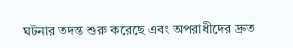ঘটনার তদন্ত শুরু করেছে এবং অপরাধীদের দ্রুত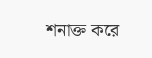শনাক্ত করে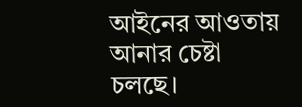আইনের আওতায় আনার চেষ্টা চলছে।